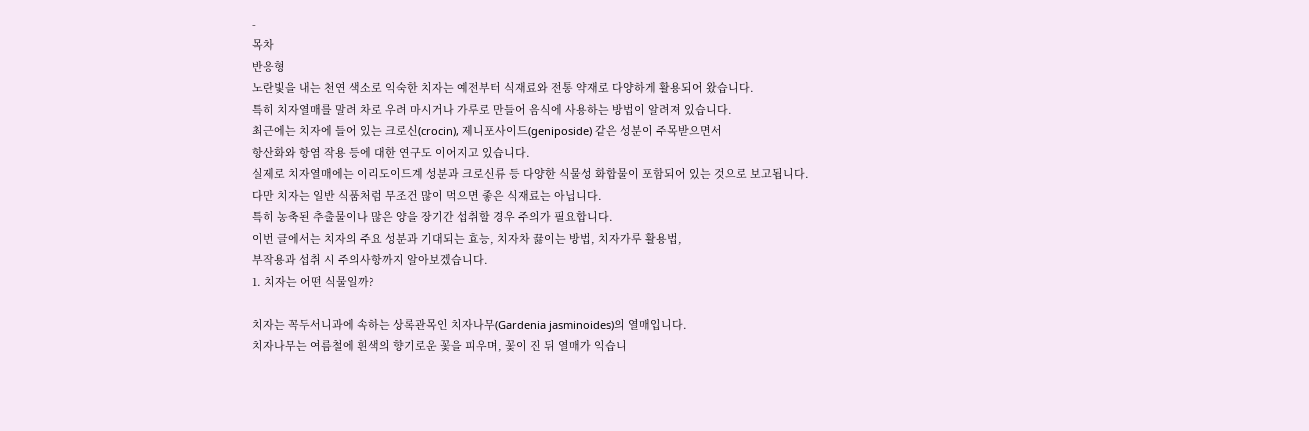-
목차
반응형
노란빛을 내는 천연 색소로 익숙한 치자는 예전부터 식재료와 전통 약재로 다양하게 활용되어 왔습니다.
특히 치자열매를 말려 차로 우려 마시거나 가루로 만들어 음식에 사용하는 방법이 알려져 있습니다.
최근에는 치자에 들어 있는 크로신(crocin), 제니포사이드(geniposide) 같은 성분이 주목받으면서
항산화와 항염 작용 등에 대한 연구도 이어지고 있습니다.
실제로 치자열매에는 이리도이드계 성분과 크로신류 등 다양한 식물성 화합물이 포함되어 있는 것으로 보고됩니다.
다만 치자는 일반 식품처럼 무조건 많이 먹으면 좋은 식재료는 아닙니다.
특히 농축된 추출물이나 많은 양을 장기간 섭취할 경우 주의가 필요합니다.
이번 글에서는 치자의 주요 성분과 기대되는 효능, 치자차 끓이는 방법, 치자가루 활용법,
부작용과 섭취 시 주의사항까지 알아보겠습니다.
1. 치자는 어떤 식물일까?

치자는 꼭두서니과에 속하는 상록관목인 치자나무(Gardenia jasminoides)의 열매입니다.
치자나무는 여름철에 흰색의 향기로운 꽃을 피우며, 꽃이 진 뒤 열매가 익습니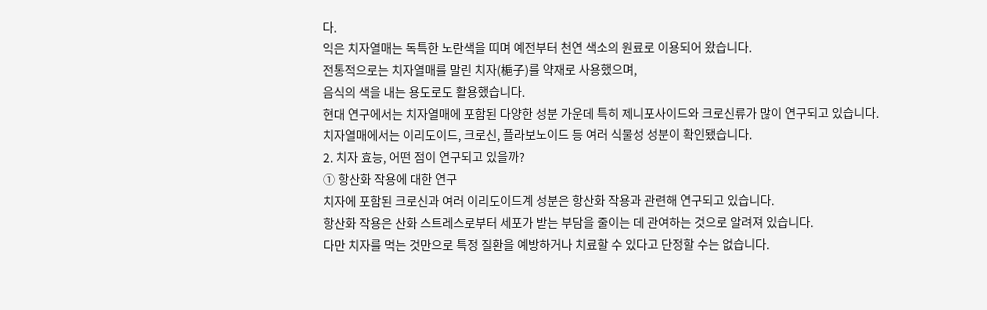다.
익은 치자열매는 독특한 노란색을 띠며 예전부터 천연 색소의 원료로 이용되어 왔습니다.
전통적으로는 치자열매를 말린 치자(梔子)를 약재로 사용했으며,
음식의 색을 내는 용도로도 활용했습니다.
현대 연구에서는 치자열매에 포함된 다양한 성분 가운데 특히 제니포사이드와 크로신류가 많이 연구되고 있습니다.
치자열매에서는 이리도이드, 크로신, 플라보노이드 등 여러 식물성 성분이 확인됐습니다.
2. 치자 효능, 어떤 점이 연구되고 있을까?
① 항산화 작용에 대한 연구
치자에 포함된 크로신과 여러 이리도이드계 성분은 항산화 작용과 관련해 연구되고 있습니다.
항산화 작용은 산화 스트레스로부터 세포가 받는 부담을 줄이는 데 관여하는 것으로 알려져 있습니다.
다만 치자를 먹는 것만으로 특정 질환을 예방하거나 치료할 수 있다고 단정할 수는 없습니다.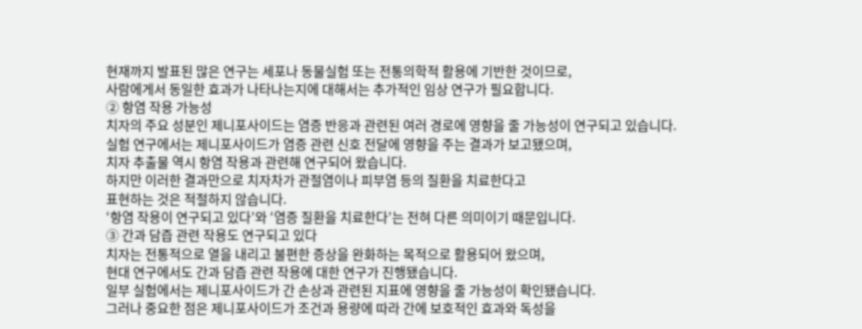현재까지 발표된 많은 연구는 세포나 동물실험 또는 전통의학적 활용에 기반한 것이므로,
사람에게서 동일한 효과가 나타나는지에 대해서는 추가적인 임상 연구가 필요합니다.
② 항염 작용 가능성
치자의 주요 성분인 제니포사이드는 염증 반응과 관련된 여러 경로에 영향을 줄 가능성이 연구되고 있습니다.
실험 연구에서는 제니포사이드가 염증 관련 신호 전달에 영향을 주는 결과가 보고됐으며,
치자 추출물 역시 항염 작용과 관련해 연구되어 왔습니다.
하지만 이러한 결과만으로 치자차가 관절염이나 피부염 등의 질환을 치료한다고
표현하는 것은 적절하지 않습니다.
‘항염 작용이 연구되고 있다’와 ‘염증 질환을 치료한다’는 전혀 다른 의미이기 때문입니다.
③ 간과 담즙 관련 작용도 연구되고 있다
치자는 전통적으로 열을 내리고 불편한 증상을 완화하는 목적으로 활용되어 왔으며,
현대 연구에서도 간과 담즙 관련 작용에 대한 연구가 진행됐습니다.
일부 실험에서는 제니포사이드가 간 손상과 관련된 지표에 영향을 줄 가능성이 확인됐습니다.
그러나 중요한 점은 제니포사이드가 조건과 용량에 따라 간에 보호적인 효과와 독성을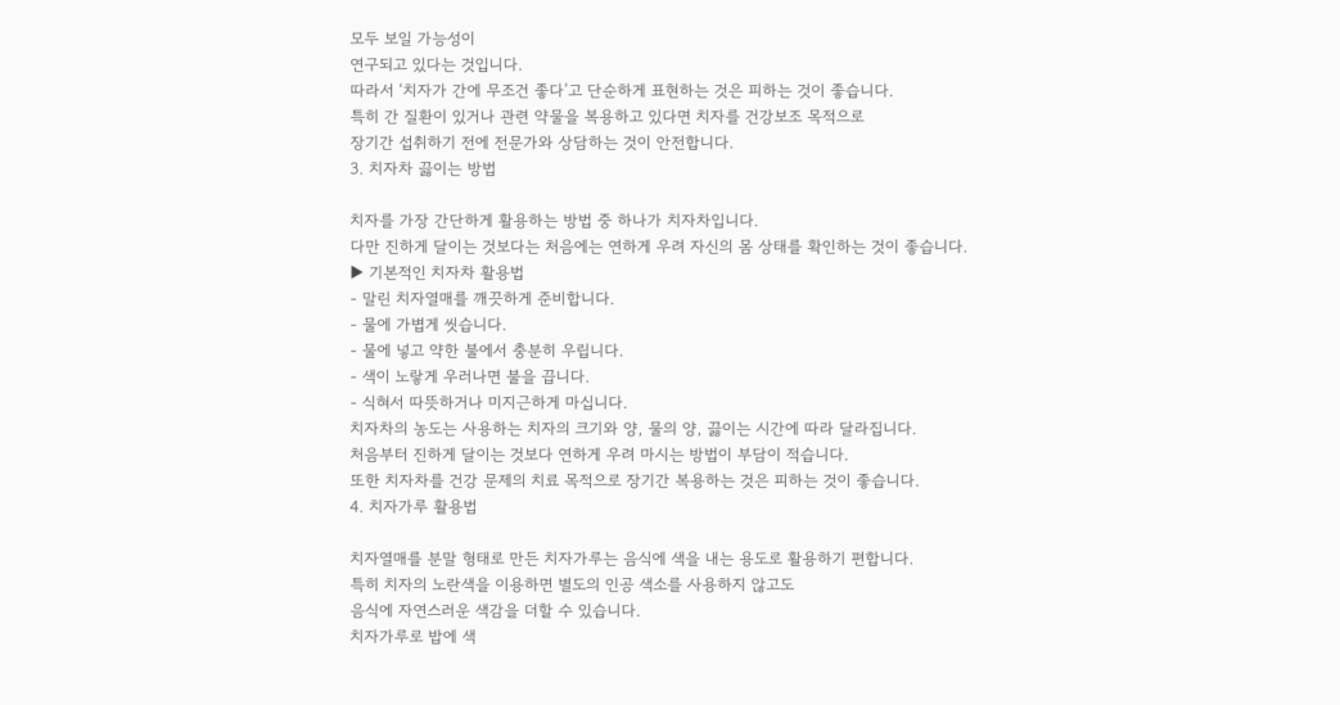모두 보일 가능성이
연구되고 있다는 것입니다.
따라서 ‘치자가 간에 무조건 좋다’고 단순하게 표현하는 것은 피하는 것이 좋습니다.
특히 간 질환이 있거나 관련 약물을 복용하고 있다면 치자를 건강보조 목적으로
장기간 섭취하기 전에 전문가와 상담하는 것이 안전합니다.
3. 치자차 끓이는 방법

치자를 가장 간단하게 활용하는 방법 중 하나가 치자차입니다.
다만 진하게 달이는 것보다는 처음에는 연하게 우려 자신의 몸 상태를 확인하는 것이 좋습니다.
▶ 기본적인 치자차 활용법
- 말린 치자열매를 깨끗하게 준비합니다.
- 물에 가볍게 씻습니다.
- 물에 넣고 약한 불에서 충분히 우립니다.
- 색이 노랗게 우러나면 불을 끕니다.
- 식혀서 따뜻하거나 미지근하게 마십니다.
치자차의 농도는 사용하는 치자의 크기와 양, 물의 양, 끓이는 시간에 따라 달라집니다.
처음부터 진하게 달이는 것보다 연하게 우려 마시는 방법이 부담이 적습니다.
또한 치자차를 건강 문제의 치료 목적으로 장기간 복용하는 것은 피하는 것이 좋습니다.
4. 치자가루 활용법

치자열매를 분말 형태로 만든 치자가루는 음식에 색을 내는 용도로 활용하기 편합니다.
특히 치자의 노란색을 이용하면 별도의 인공 색소를 사용하지 않고도
음식에 자연스러운 색감을 더할 수 있습니다.
치자가루로 밥에 색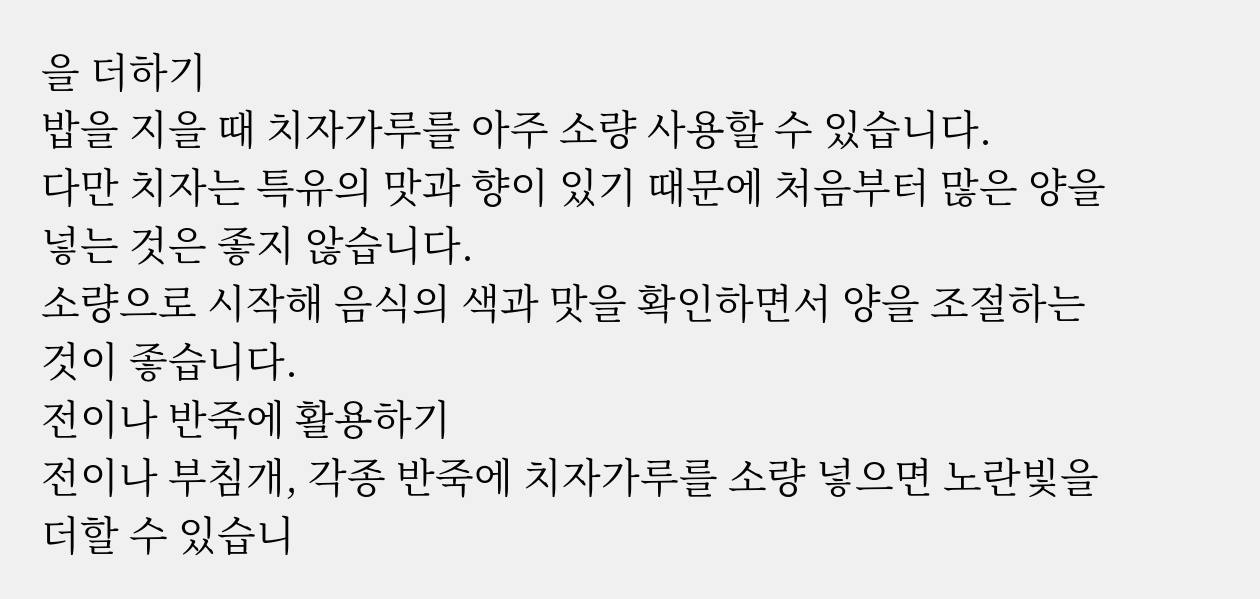을 더하기
밥을 지을 때 치자가루를 아주 소량 사용할 수 있습니다.
다만 치자는 특유의 맛과 향이 있기 때문에 처음부터 많은 양을 넣는 것은 좋지 않습니다.
소량으로 시작해 음식의 색과 맛을 확인하면서 양을 조절하는 것이 좋습니다.
전이나 반죽에 활용하기
전이나 부침개, 각종 반죽에 치자가루를 소량 넣으면 노란빛을 더할 수 있습니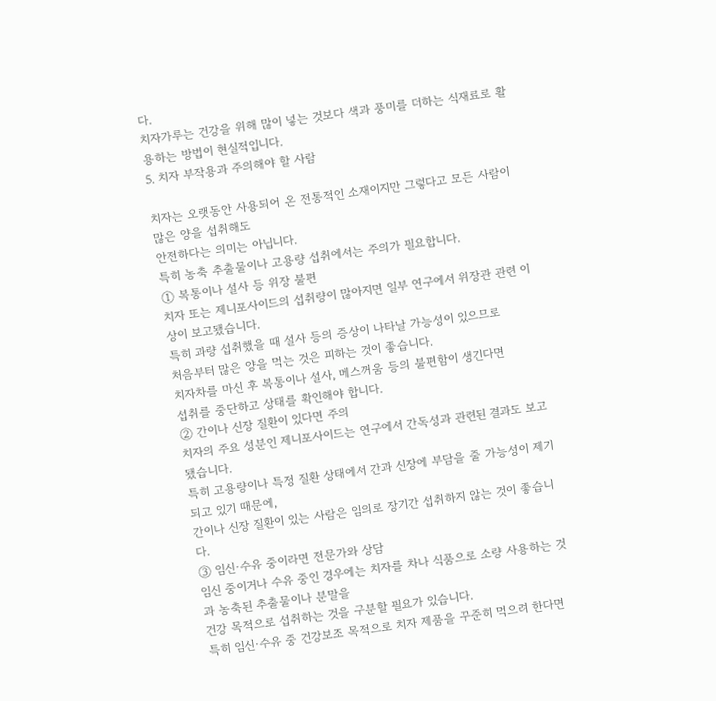다.
치자가루는 건강을 위해 많이 넣는 것보다 색과 풍미를 더하는 식재료로 활용하는 방법이 현실적입니다.
5. 치자 부작용과 주의해야 할 사람

치자는 오랫동안 사용되어 온 전통적인 소재이지만 그렇다고 모든 사람이 많은 양을 섭취해도
안전하다는 의미는 아닙니다.
특히 농축 추출물이나 고용량 섭취에서는 주의가 필요합니다.
① 복통이나 설사 등 위장 불편
치자 또는 제니포사이드의 섭취량이 많아지면 일부 연구에서 위장관 관련 이상이 보고됐습니다.
특히 과량 섭취했을 때 설사 등의 증상이 나타날 가능성이 있으므로
처음부터 많은 양을 먹는 것은 피하는 것이 좋습니다.
치자차를 마신 후 복통이나 설사, 메스꺼움 등의 불편함이 생긴다면
섭취를 중단하고 상태를 확인해야 합니다.
② 간이나 신장 질환이 있다면 주의
치자의 주요 성분인 제니포사이드는 연구에서 간독성과 관련된 결과도 보고됐습니다.
특히 고용량이나 특정 질환 상태에서 간과 신장에 부담을 줄 가능성이 제기되고 있기 때문에,
간이나 신장 질환이 있는 사람은 임의로 장기간 섭취하지 않는 것이 좋습니다.
③ 임신·수유 중이라면 전문가와 상담
임신 중이거나 수유 중인 경우에는 치자를 차나 식품으로 소량 사용하는 것과 농축된 추출물이나 분말을
건강 목적으로 섭취하는 것을 구분할 필요가 있습니다.
특히 임신·수유 중 건강보조 목적으로 치자 제품을 꾸준히 먹으려 한다면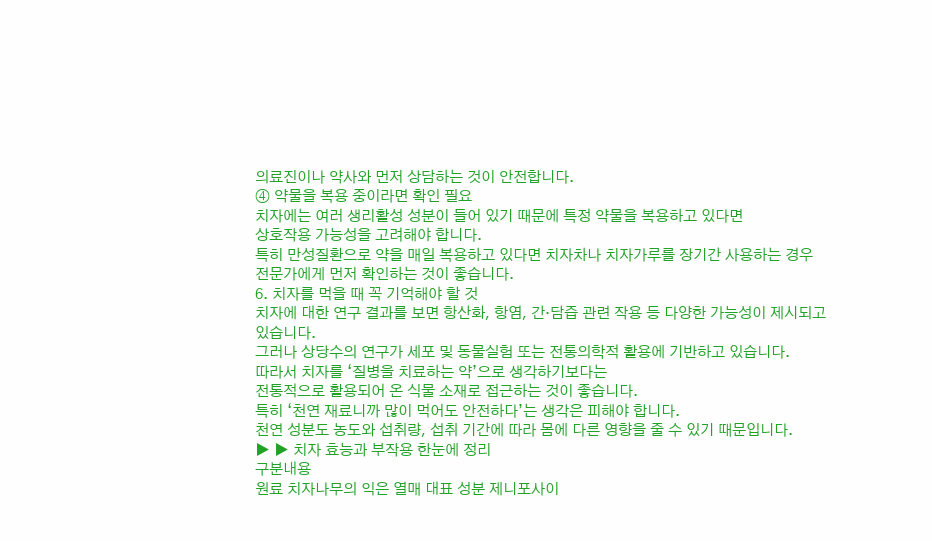의료진이나 약사와 먼저 상담하는 것이 안전합니다.
④ 약물을 복용 중이라면 확인 필요
치자에는 여러 생리활성 성분이 들어 있기 때문에 특정 약물을 복용하고 있다면
상호작용 가능성을 고려해야 합니다.
특히 만성질환으로 약을 매일 복용하고 있다면 치자차나 치자가루를 장기간 사용하는 경우
전문가에게 먼저 확인하는 것이 좋습니다.
6. 치자를 먹을 때 꼭 기억해야 할 것
치자에 대한 연구 결과를 보면 항산화, 항염, 간·담즙 관련 작용 등 다양한 가능성이 제시되고 있습니다.
그러나 상당수의 연구가 세포 및 동물실험 또는 전통의학적 활용에 기반하고 있습니다.
따라서 치자를 ‘질병을 치료하는 약’으로 생각하기보다는
전통적으로 활용되어 온 식물 소재로 접근하는 것이 좋습니다.
특히 ‘천연 재료니까 많이 먹어도 안전하다’는 생각은 피해야 합니다.
천연 성분도 농도와 섭취량, 섭취 기간에 따라 몸에 다른 영향을 줄 수 있기 때문입니다.
▶ ▶ 치자 효능과 부작용 한눈에 정리
구분내용
원료 치자나무의 익은 열매 대표 성분 제니포사이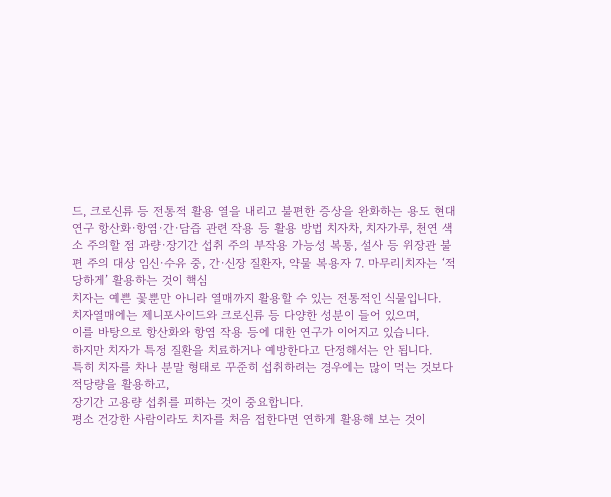드, 크로신류 등 전통적 활용 열을 내리고 불편한 증상을 완화하는 용도 현대 연구 항산화·항염·간·담즙 관련 작용 등 활용 방법 치자차, 치자가루, 천연 색소 주의할 점 과량·장기간 섭취 주의 부작용 가능성 복통, 설사 등 위장관 불편 주의 대상 임신·수유 중, 간·신장 질환자, 약물 복용자 7. 마무리|치자는 ‘적당하게’ 활용하는 것이 핵심
치자는 예쁜 꽃뿐만 아니라 열매까지 활용할 수 있는 전통적인 식물입니다.
치자열매에는 제니포사이드와 크로신류 등 다양한 성분이 들어 있으며,
이를 바탕으로 항산화와 항염 작용 등에 대한 연구가 이어지고 있습니다.
하지만 치자가 특정 질환을 치료하거나 예방한다고 단정해서는 안 됩니다.
특히 치자를 차나 분말 형태로 꾸준히 섭취하려는 경우에는 많이 먹는 것보다 적당량을 활용하고,
장기간 고용량 섭취를 피하는 것이 중요합니다.
평소 건강한 사람이라도 치자를 처음 접한다면 연하게 활용해 보는 것이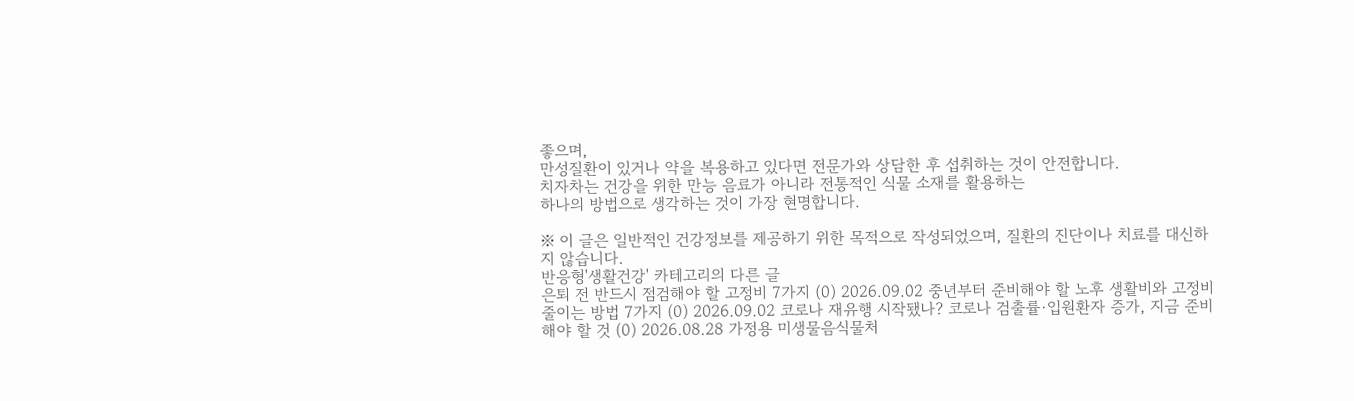좋으며,
만성질환이 있거나 약을 복용하고 있다면 전문가와 상담한 후 섭취하는 것이 안전합니다.
치자차는 건강을 위한 만능 음료가 아니라 전통적인 식물 소재를 활용하는
하나의 방법으로 생각하는 것이 가장 현명합니다.

※ 이 글은 일반적인 건강정보를 제공하기 위한 목적으로 작성되었으며, 질환의 진단이나 치료를 대신하지 않습니다.
반응형'생활건강' 카테고리의 다른 글
은퇴 전 반드시 점검해야 할 고정비 7가지 (0) 2026.09.02 중년부터 준비해야 할 노후 생활비와 고정비 줄이는 방법 7가지 (0) 2026.09.02 코로나 재유행 시작됐나? 코로나 검출률·입원환자 증가, 지금 준비해야 할 것 (0) 2026.08.28 가정용 미생물음식물처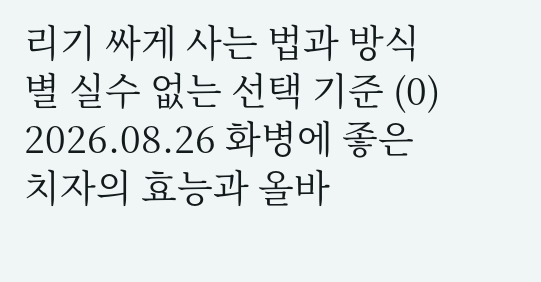리기 싸게 사는 법과 방식별 실수 없는 선택 기준 (0) 2026.08.26 화병에 좋은 치자의 효능과 올바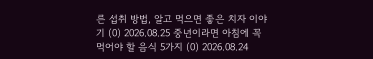른 섭취 방법, 알고 먹으면 좋은 치자 이야기 (0) 2026.08.25 중년이라면 아침에 꼭 먹어야 할 음식 5가지 (0) 2026.08.24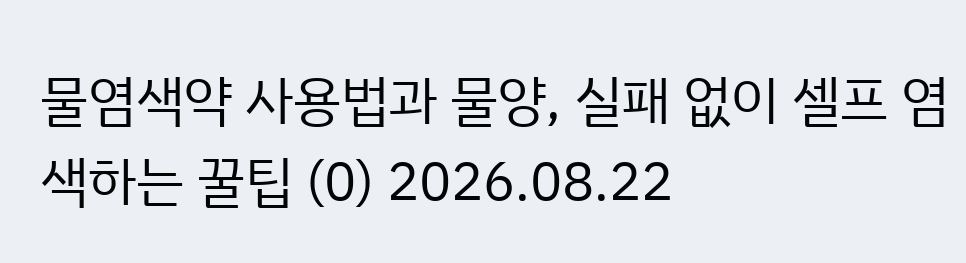물염색약 사용법과 물양, 실패 없이 셀프 염색하는 꿀팁 (0) 2026.08.22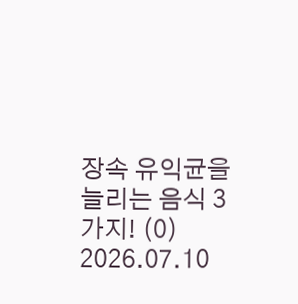장속 유익균을 늘리는 음식 3가지! (0) 2026.07.10